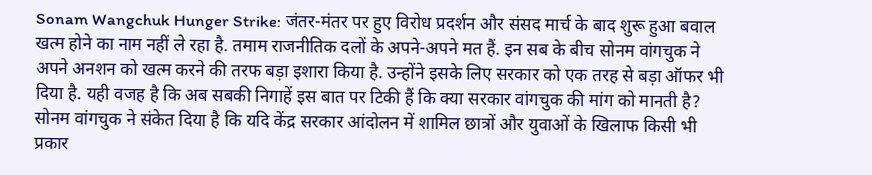Sonam Wangchuk Hunger Strike: जंतर-मंतर पर हुए विरोध प्रदर्शन और संसद मार्च के बाद शुरू हुआ बवाल खत्म होने का नाम नहीं ले रहा है. तमाम राजनीतिक दलों के अपने-अपने मत हैं. इन सब के बीच सोनम वांगचुक ने अपने अनशन को खत्म करने की तरफ बड़ा इशारा किया है. उन्होंने इसके लिए सरकार को एक तरह से बड़ा ऑफर भी दिया है. यही वजह है कि अब सबकी निगाहें इस बात पर टिकी हैं कि क्या सरकार वांगचुक की मांग को मानती है?
सोनम वांगचुक ने संकेत दिया है कि यदि केंद्र सरकार आंदोलन में शामिल छात्रों और युवाओं के खिलाफ किसी भी प्रकार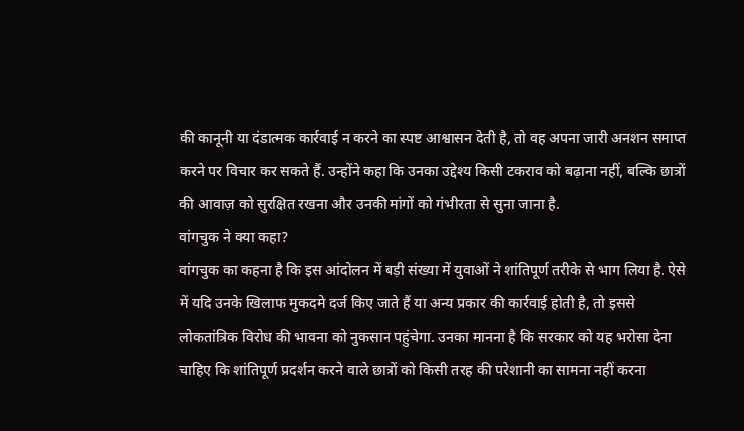की कानूनी या दंडात्मक कार्रवाई न करने का स्पष्ट आश्वासन देती है, तो वह अपना जारी अनशन समाप्त करने पर विचार कर सकते हैं. उन्होंने कहा कि उनका उद्देश्य किसी टकराव को बढ़ाना नहीं, बल्कि छात्रों की आवाज़ को सुरक्षित रखना और उनकी मांगों को गंभीरता से सुना जाना है.
वांगचुक ने क्या कहा?
वांगचुक का कहना है कि इस आंदोलन में बड़ी संख्या में युवाओं ने शांतिपूर्ण तरीके से भाग लिया है. ऐसे में यदि उनके खिलाफ मुकदमे दर्ज किए जाते हैं या अन्य प्रकार की कार्रवाई होती है, तो इससे लोकतांत्रिक विरोध की भावना को नुकसान पहुंचेगा. उनका मानना है कि सरकार को यह भरोसा देना चाहिए कि शांतिपूर्ण प्रदर्शन करने वाले छात्रों को किसी तरह की परेशानी का सामना नहीं करना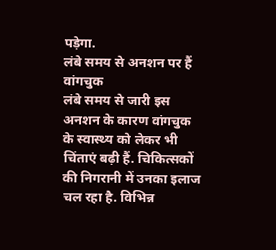पड़ेगा.
लंबे समय से अनशन पर हैं वांगचुक
लंबे समय से जारी इस अनशन के कारण वांगचुक के स्वास्थ्य को लेकर भी चिंताएं बढ़ी हैं. चिकित्सकों की निगरानी में उनका इलाज चल रहा है. विभिन्न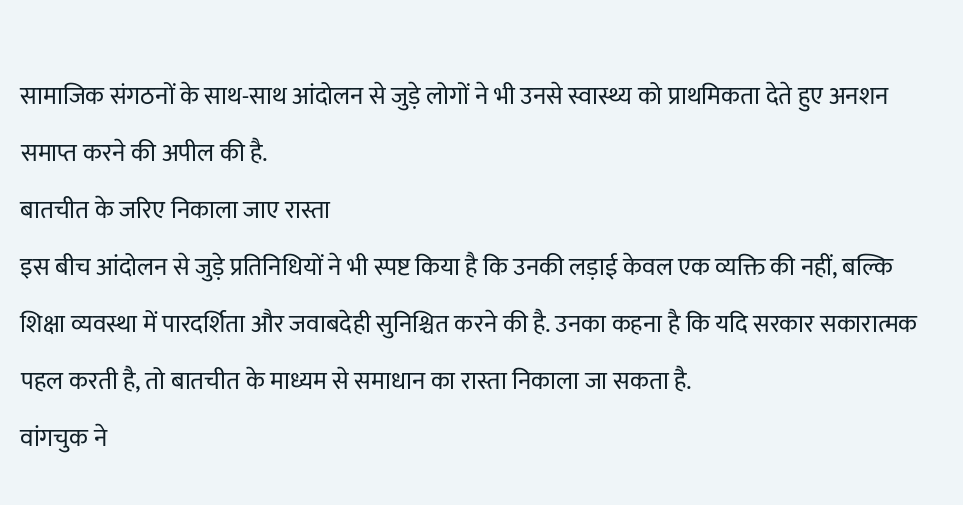सामाजिक संगठनों के साथ-साथ आंदोलन से जुड़े लोगों ने भी उनसे स्वास्थ्य को प्राथमिकता देते हुए अनशन समाप्त करने की अपील की है.
बातचीत के जरिए निकाला जाए रास्ता
इस बीच आंदोलन से जुड़े प्रतिनिधियों ने भी स्पष्ट किया है कि उनकी लड़ाई केवल एक व्यक्ति की नहीं, बल्कि शिक्षा व्यवस्था में पारदर्शिता और जवाबदेही सुनिश्चित करने की है. उनका कहना है कि यदि सरकार सकारात्मक पहल करती है, तो बातचीत के माध्यम से समाधान का रास्ता निकाला जा सकता है.
वांगचुक ने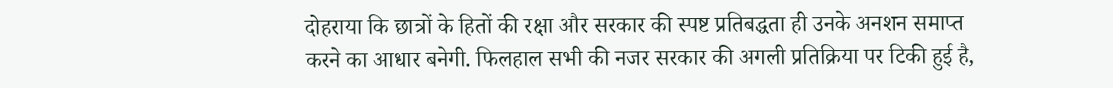दोहराया कि छात्रों के हितों की रक्षा और सरकार की स्पष्ट प्रतिबद्धता ही उनके अनशन समाप्त करने का आधार बनेगी. फिलहाल सभी की नजर सरकार की अगली प्रतिक्रिया पर टिकी हुई है,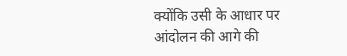क्योंकि उसी के आधार पर आंदोलन की आगे की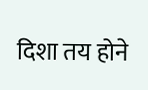दिशा तय होने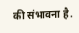की संभावना है.